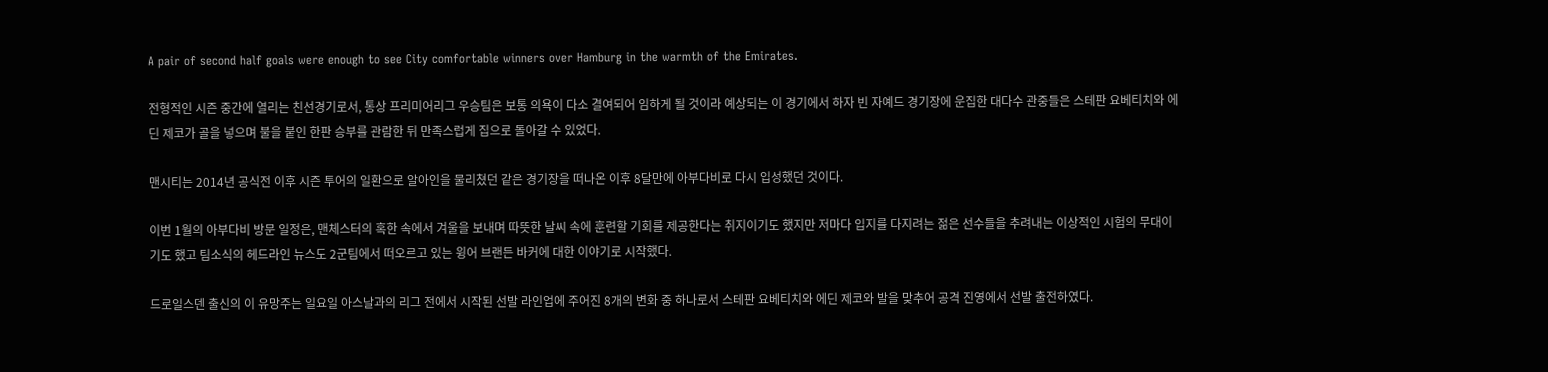A pair of second half goals were enough to see City comfortable winners over Hamburg in the warmth of the Emirates.

전형적인 시즌 중간에 열리는 친선경기로서, 통상 프리미어리그 우승팀은 보통 의욕이 다소 결여되어 임하게 될 것이라 예상되는 이 경기에서 하자 빈 자예드 경기장에 운집한 대다수 관중들은 스테판 요베티치와 에딘 제코가 골을 넣으며 불을 붙인 한판 승부를 관람한 뒤 만족스럽게 집으로 돌아갈 수 있었다.

맨시티는 2014년 공식전 이후 시즌 투어의 일환으로 알아인을 물리쳤던 같은 경기장을 떠나온 이후 8달만에 아부다비로 다시 입성했던 것이다.

이번 1월의 아부다비 방문 일정은, 맨체스터의 혹한 속에서 겨울을 보내며 따뜻한 날씨 속에 훈련할 기회를 제공한다는 취지이기도 했지만 저마다 입지를 다지려는 젊은 선수들을 추려내는 이상적인 시험의 무대이기도 했고 팀소식의 헤드라인 뉴스도 2군팀에서 떠오르고 있는 윙어 브랜든 바커에 대한 이야기로 시작했다.

드로일스덴 출신의 이 유망주는 일요일 아스날과의 리그 전에서 시작된 선발 라인업에 주어진 8개의 변화 중 하나로서 스테판 요베티치와 에딘 제코와 발을 맞추어 공격 진영에서 선발 출전하였다.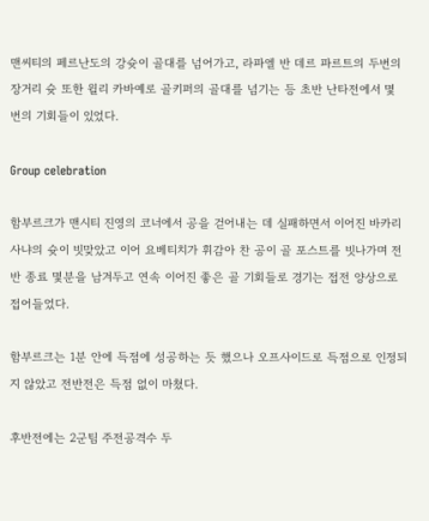맨씨티의 페르난도의 강슛이 골대를 넘어가고, 라파엘 반 데르 파르트의 두번의 장거리 슛 또한 윌리 카바예로 골키퍼의 골대를 넘기는 등 초반 난타전에서 몇 번의 기회들이 있었다.

Group celebration

함부르크가 맨시티 진영의 코너에서 공을 걷어내는 데 실패하면서 이어진 바카리 사냐의 슛이 빗맞았고 이어 요베티치가 휘감아 찬 공이 골 포스트를 빗나가며 전반 종료 몇분을 남겨두고 연속 이어진 좋은 골 기회들로 경기는 접전 양상으로 접어들었다.

함부르크는 1분 안에 득점에 성공하는 듯 했으나 오프사이드로 득점으로 인정되지 않았고 전반전은 득점 없이 마쳤다.

후반전에는 2군팀 주전공격수 두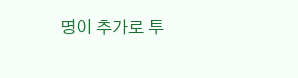명이 추가로 투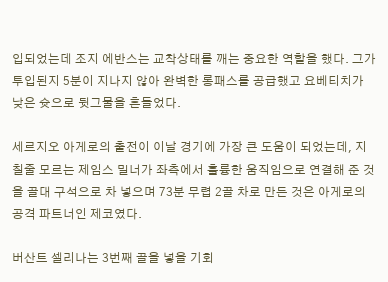입되었는데 조지 에반스는 교착상태를 깨는 중요한 역할을 했다. 그가 투입된지 5분이 지나지 않아 완벽한 롱패스를 공급했고 요베티치가 낮은 슛으로 뒷그물을 흔들었다.

세르지오 아게로의 출전이 이날 경기에 가장 큰 도움이 되었는데, 지칠줄 모르는 제임스 밀너가 좌측에서 훌륭한 움직임으로 연결해 준 것을 골대 구석으로 차 넣으며 73분 무렵 2골 차로 만든 것은 아게로의 공격 파트너인 제코였다.

버산트 셀리나는 3번째 골을 넣을 기회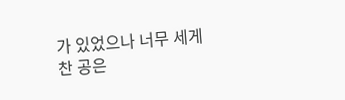가 있었으나 너무 세게 찬 공은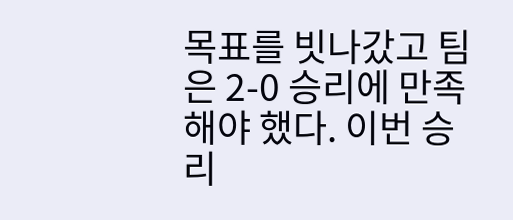목표를 빗나갔고 팀은 2-0 승리에 만족해야 했다. 이번 승리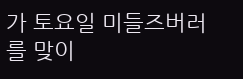가 토요일 미들즈버러를 맞이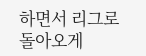하면서 리그로 돌아오게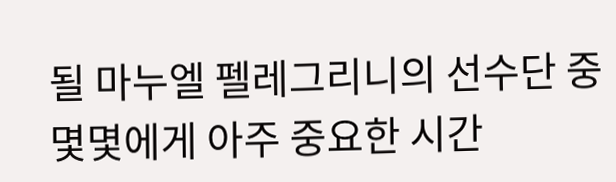될 마누엘 펠레그리니의 선수단 중 몇몇에게 아주 중요한 시간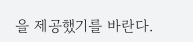을 제공했기를 바란다.